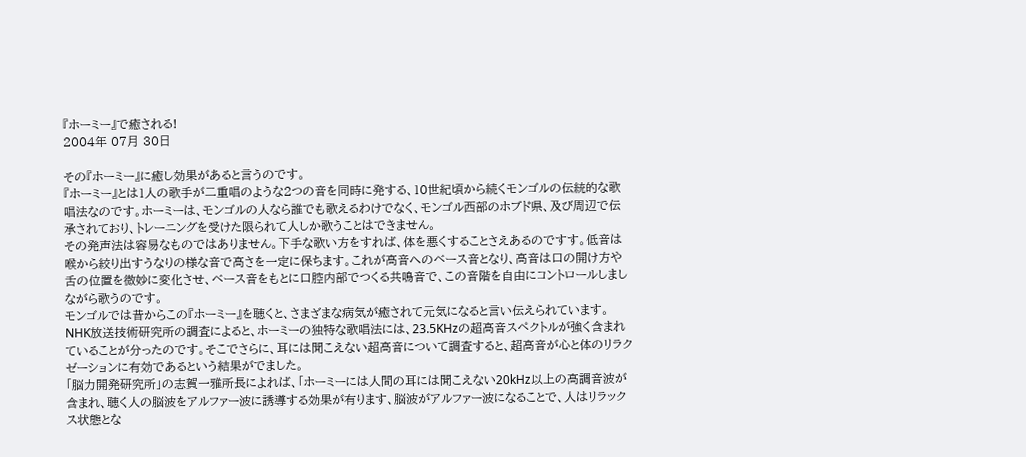『ホーミー』で癒される!
2004年 07月 30日

その『ホーミー』に癒し効果があると言うのです。
『ホーミー』とは1人の歌手が二重唱のような2つの音を同時に発する、10世紀頃から続くモンゴルの伝統的な歌唱法なのです。ホーミーは、モンゴルの人なら誰でも歌えるわけでなく、モンゴル西部のホブド県、及び周辺で伝承されており、トレーニングを受けた限られて人しか歌うことはできません。
その発声法は容易なものではありません。下手な歌い方をすれば、体を悪くすることさえあるのですす。低音は喉から絞り出すうなりの様な音で高さを一定に保ちます。これが高音へのベース音となり、高音は口の開け方や舌の位置を微妙に変化させ、ベース音をもとに口腔内部でつくる共鳴音で、この音階を自由にコントロールしましながら歌うのです。
モンゴルでは昔からこの『ホーミー』を聴くと、さまざまな病気が癒されて元気になると言い伝えられています。
NHK放送技術研究所の調査によると、ホーミーの独特な歌唱法には、23.5KHzの超高音スペクトルが強く含まれていることが分ったのです。そこでさらに、耳には聞こえない超高音について調査すると、超高音が心と体のリラクゼーションに有効であるという結果がでました。
「脳力開発研究所」の志賀一雅所長によれば、「ホーミーには人間の耳には聞こえない20kHz以上の高調音波が含まれ、聴く人の脳波をアルファー波に誘導する効果が有ります、脳波がアルファー波になることで、人はリラックス状態とな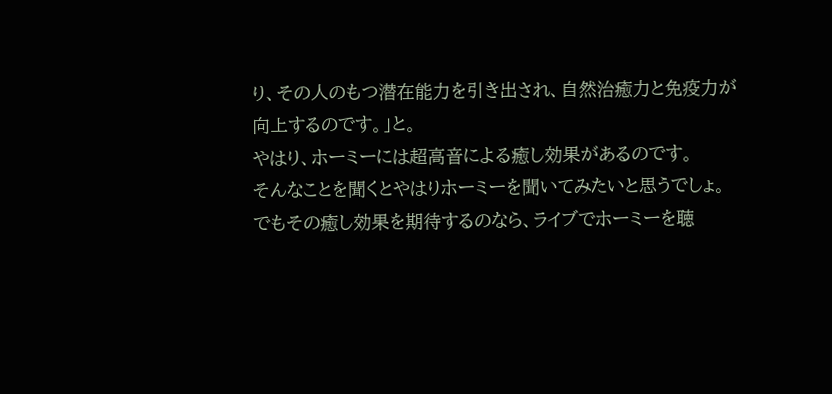り、その人のもつ潜在能力を引き出され、自然治癒力と免疫力が向上するのです。」と。
やはり、ホーミーには超高音による癒し効果があるのです。
そんなことを聞くとやはりホーミーを聞いてみたいと思うでしょ。でもその癒し効果を期待するのなら、ライブでホーミーを聴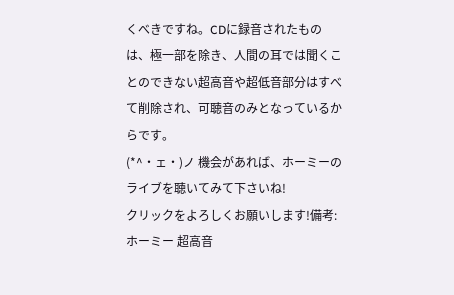くべきですね。CDに録音されたものは、極一部を除き、人間の耳では聞くことのできない超高音や超低音部分はすべて削除され、可聴音のみとなっているからです。
(*^・ェ・)ノ 機会があれば、ホーミーのライブを聴いてみて下さいね!
クリックをよろしくお願いします!備考: ホーミー 超高音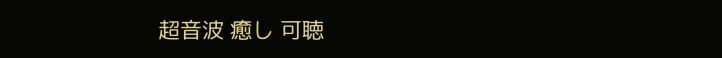超音波 癒し 可聴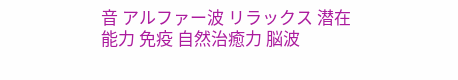音 アルファー波 リラックス 潜在能力 免疫 自然治癒力 脳波